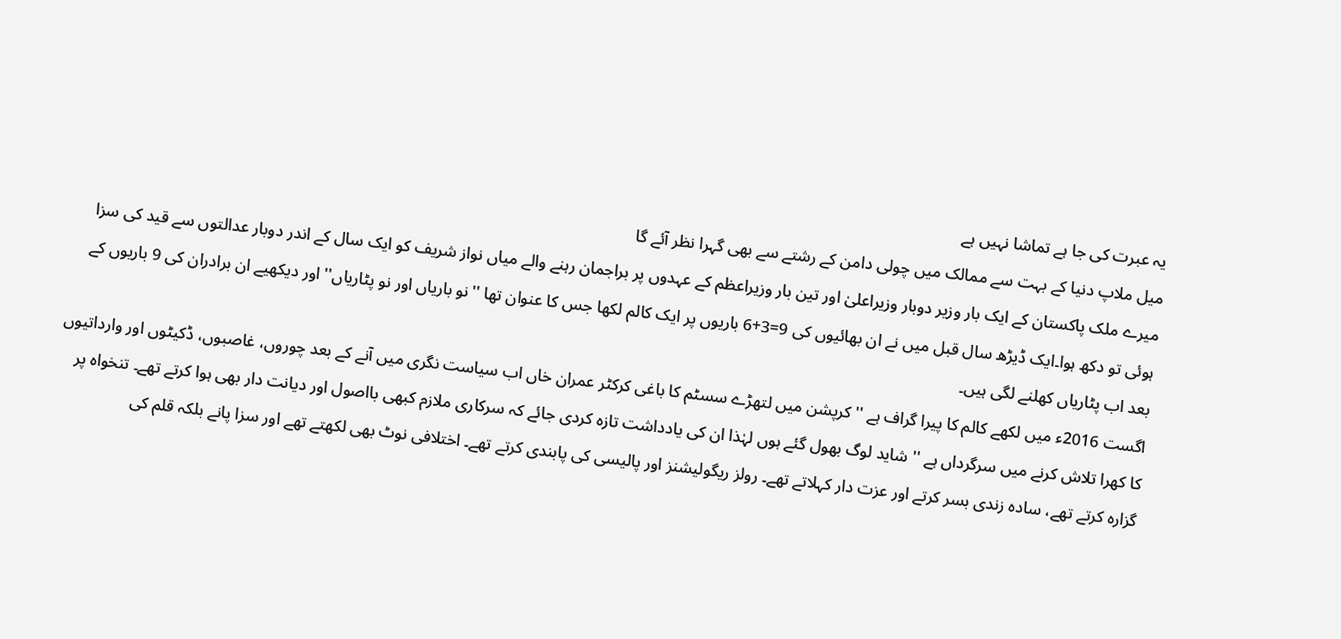یہ عبرت کی جا ہے تماشا نہیں ہے
میل ملاپ دنیا کے بہت سے ممالک میں چولی دامن کے رشتے سے بھی گہرا نظر آئے گا
میرے ملک پاکستان کے ایک بار وزیر دوبار وزیراعلیٰ اور تین بار وزیراعظم کے عہدوں پر براجمان رہنے والے میاں نواز شریف کو ایک سال کے اندر دوبار عدالتوں سے قید کی سزا ہوئی تو دکھ ہوا۔ایک ڈیڑھ سال قبل میں نے ان بھائیوں کی 9=3+6 باریوں پر ایک کالم لکھا جس کا عنوان تھا ''نو باریاں اور نو پٹاریاں'' اور دیکھیے ان برادران کی 9 باریوں کے بعد اب پٹاریاں کھلنے لگی ہیں۔
اگست 2016ء میں لکھے کالم کا پیرا گراف ہے ''کرپشن میں لتھڑے سسٹم کا باغی کرکٹر عمران خاں اب سیاست نگری میں آنے کے بعد چوروں، غاصبوں، ڈکیٹوں اور وارداتیوں کا کھرا تلاش کرنے میں سرگرداں ہے ''شاید لوگ بھول گئے ہوں لہٰذا ان کی یادداشت تازہ کردی جائے کہ سرکاری ملازم کبھی بااصول اور دیانت دار بھی ہوا کرتے تھے۔ تنخواہ پر گزارہ کرتے تھے، سادہ زندی بسر کرتے اور عزت دار کہلاتے تھے۔ رولز ریگولیشنز اور پالیسی کی پابندی کرتے تھے۔ اختلافی نوٹ بھی لکھتے تھے اور سزا پانے بلکہ قلم کی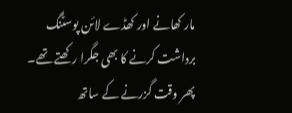مار کھانے اور کھڈے لائن پوسٹنگ برداشت کرنے کا بھی جگرا رکھتے تھے۔ پھر وقت گزرنے کے ساتھ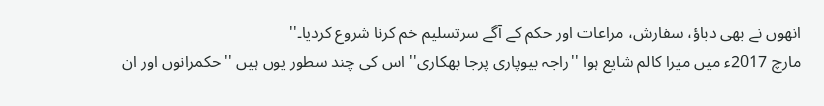انھوں نے بھی دباؤ، سفارش، مراعات اور حکم کے آگے سرتسلیم خم کرنا شروع کردیا۔''
مارچ 2017ء میں میرا کالم شایع ہوا ''راجہ بیوپاری پرجا بھکاری'' اس کی چند سطور یوں ہیں ''حکمرانوں اور ان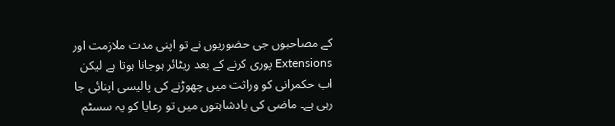کے مصاحبوں جی حضوریوں نے تو اپنی مدت ملازمت اور Extensions پوری کرنے کے بعد ریٹائر ہوجانا ہوتا ہے لیکن اب حکمرانی کو وراثت میں چھوڑنے کی پالیسی اپنائی جا رہی ہے۔ ماضی کی بادشاہتوں میں تو رعایا کو یہ سسٹم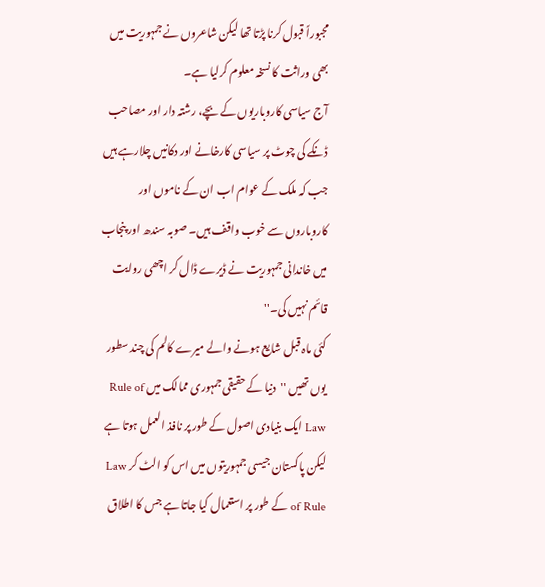مجبوراً قبول کرنا پڑتا تھا لیکن شاعروں نے جمہوریت میں بھی وراثت کا نسخہ معلوم کرلیا ہے۔
آج سیاسی کاروباریوں کے بچے، رشتہ دار اور مصاحب ڈنکے کی چوٹ پر سیاسی کارخانے اور دکانیں چلارہے ہیں جب کہ ملک کے عوام اب ان کے ناموں اور کاروباروں سے خوب واقف ہیں۔ صوبہ سندھ اور پنجاب میں خاندانی جمہوریت نے ڈیرے ڈال کر اچھی روایت قائم نہیں کی۔''
کئی ماہ قبل شایع ہونے والے میرے کالم کی چند سطور یوں تھیں ''دنیا کے حقیقی جمہوری ممالک میں Rule of Law ایک بنیادی اصول کے طور پر نافذ العمل ہوتا ہے لیکن پاکستان جیسی جمہوریتوں میں اس کو الٹ کر Law of Rule کے طور پر استعمال کیا جاتا ہے جس کا اطلاق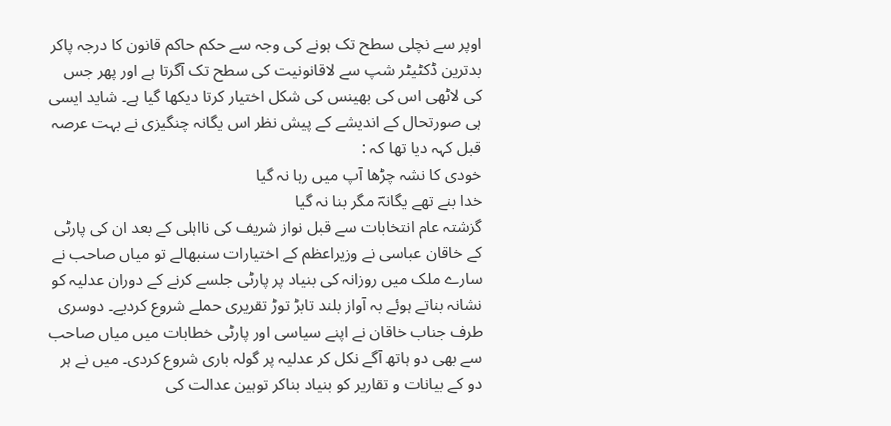اوپر سے نچلی سطح تک ہونے کی وجہ سے حکم حاکم قانون کا درجہ پاکر بدترین ڈکٹیٹر شپ سے لاقانونیت کی سطح تک آگرتا ہے اور پھر جس کی لاٹھی اس کی بھینس کی شکل اختیار کرتا دیکھا گیا ہے۔ شاید ایسی ہی صورتحال کے اندیشے کے پیش نظر اس یگانہ چنگیزی نے بہت عرصہ قبل کہہ دیا تھا کہ :
خودی کا نشہ چڑھا آپ میں رہا نہ گیا
خدا بنے تھے یگانہؔ مگر بنا نہ گیا
گزشتہ عام انتخابات سے قبل نواز شریف کی نااہلی کے بعد ان کی پارٹی کے خاقان عباسی نے وزیراعظم کے اختیارات سنبھالے تو میاں صاحب نے سارے ملک میں روزانہ کی بنیاد پر پارٹی جلسے کرنے کے دوران عدلیہ کو نشانہ بناتے ہوئے بہ آواز بلند تابڑ توڑ تقریری حملے شروع کردیے۔ دوسری طرف جناب خاقان نے اپنے سیاسی اور پارٹی خطابات میں میاں صاحب سے بھی دو ہاتھ آگے نکل کر عدلیہ پر گولہ باری شروع کردی۔ میں نے ہر دو کے بیانات و تقاریر کو بنیاد بناکر توہین عدالت کی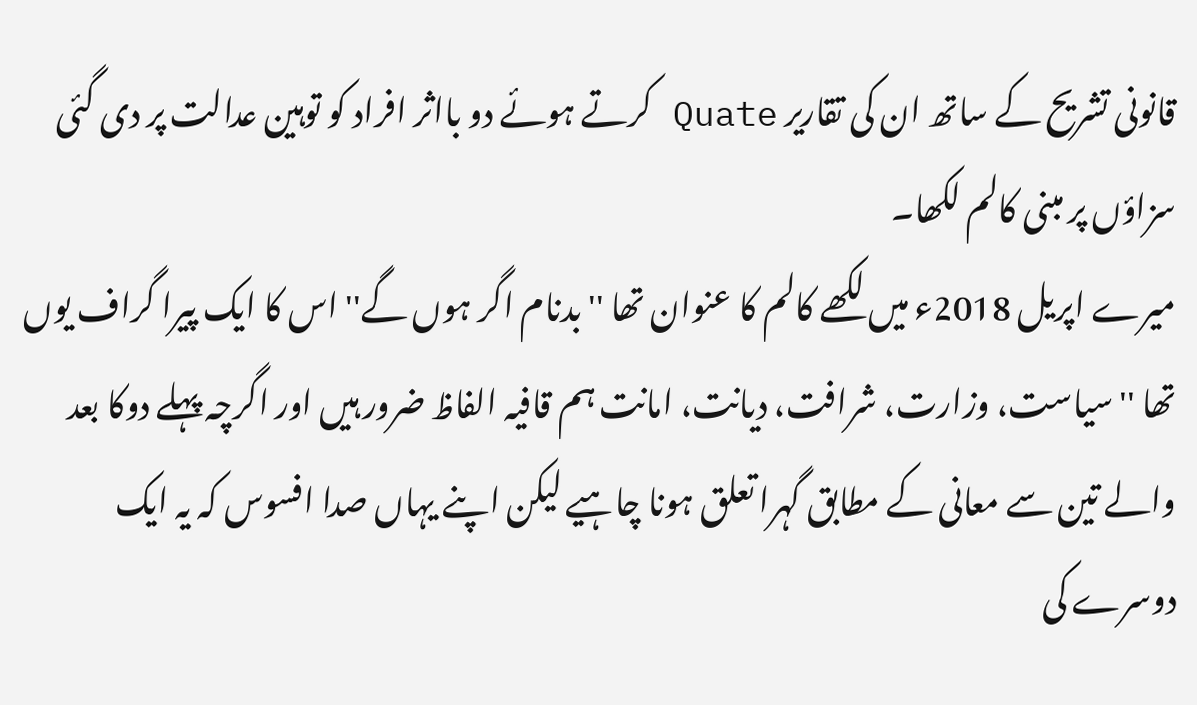قانونی تشریح کے ساتھ ان کی تقاریر Quate کرتے ہوئے دو بااثر افراد کو توہین عدالت پر دی گئی سزاؤں پر مبنی کالم لکھا۔
میرے اپریل 2018ء میں لکھے کالم کا عنوان تھا ''بدنام اگر ہوں گے'' اس کا ایک پیرا گراف یوں تھا ''سیاست، وزارت، شرافت، دیانت، امانت ہم قافیہ الفاظ ضرور ہیں اور اگرچہ پہلے دوکا بعد والے تین سے معانی کے مطابق گہرا تعلق ہونا چاہیے لیکن اپنے یہاں صدا افسوس کہ یہ ایک دوسرے کی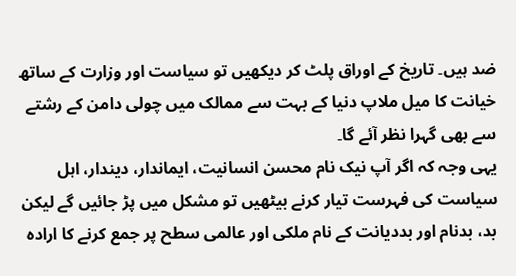ضد ہیں۔ تاریخ کے اوراق پلٹ کر دیکھیں تو سیاست اور وزارت کے ساتھ خیانت کا میل ملاپ دنیا کے بہت سے ممالک میں چولی دامن کے رشتے سے بھی گہرا نظر آئے گا۔
یہی وجہ کہ اگر آپ نیک نام محسن انسانیت، ایماندار، دیندار، اہل سیاست کی فہرست تیار کرنے بیٹھیں تو مشکل میں پڑ جائیں گے لیکن بد، بدنام اور بددیانت کے نام ملکی اور عالمی سطح پر جمع کرنے کا ارادہ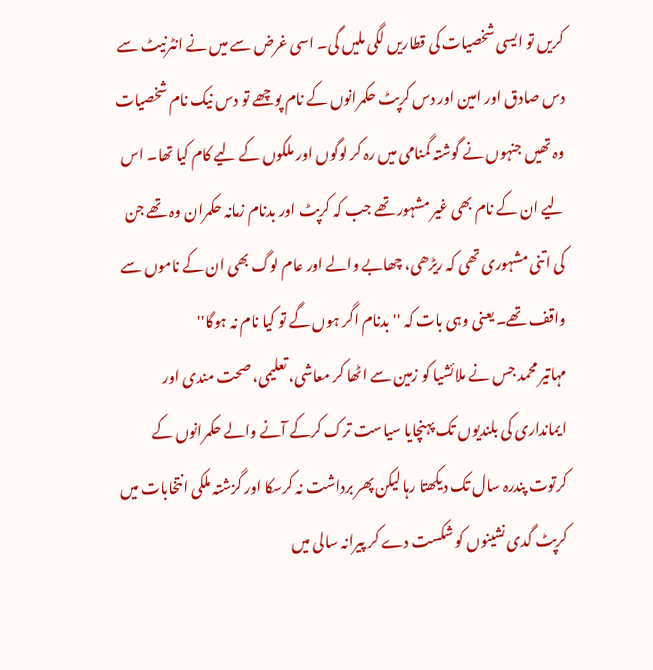کریں تو ایسی شخصیات کی قطاریں لگی ملیں گی۔ اسی غرض سے میں نے انٹرنیٹ سے دس صادق اور امین اور دس کرپٹ حکمرانوں کے نام پوچھے تو دس نیک نام شخصیات وہ تھیں جنہوں نے گوشتہ گمنامی میں رہ کر لوگوں اور ملکوں کے لیے کام کیا تھا۔ اس لیے ان کے نام بھی غیر مشہور تھے جب کہ کرپٹ اور بدنام زمانہ حکمران وہ تھے جن کی اتنی مشہوری تھی کہ ریڑھی، چھابے والے اور عام لوگ بھی ان کے ناموں سے واقف تھے۔ یعنی وہی بات کہ ''بدنام اگر ہوں گے تو کیا نام نہ ہوگا''
مہاتیر محمد جس نے ملائشیا کو زمین سے اٹھا کر معاشی، تعلیمی، صحت مندی اور ایمانداری کی بلندیوں تک پہنچایا سیاست ترک کرکے آنے والے حکمرانوں کے کرتوت پندرہ سال تک دیکھتا رہا لیکن پھر برداشت نہ کرسکا اور گزشتہ ملکی انتخابات میں کرپٹ گدی نشینوں کو شکست دے کر پیرانہ سالی میں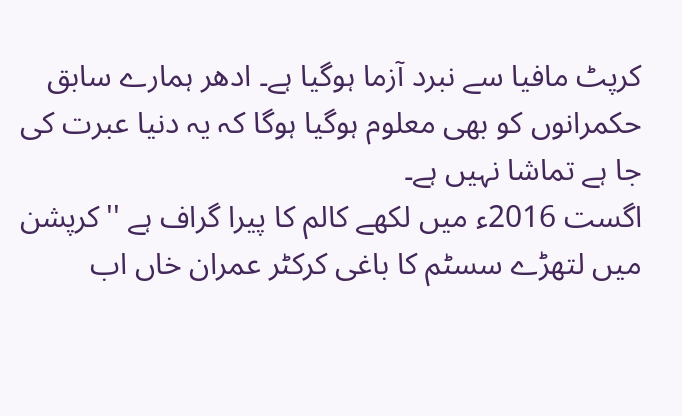کرپٹ مافیا سے نبرد آزما ہوگیا ہے۔ ادھر ہمارے سابق حکمرانوں کو بھی معلوم ہوگیا ہوگا کہ یہ دنیا عبرت کی جا ہے تماشا نہیں ہے۔
اگست 2016ء میں لکھے کالم کا پیرا گراف ہے ''کرپشن میں لتھڑے سسٹم کا باغی کرکٹر عمران خاں اب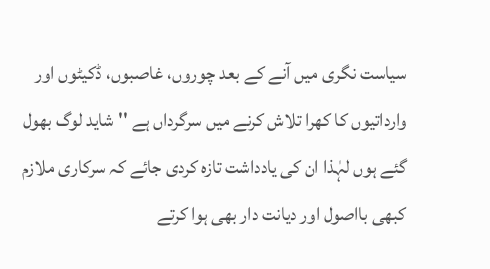سیاست نگری میں آنے کے بعد چوروں، غاصبوں، ڈکیٹوں اور وارداتیوں کا کھرا تلاش کرنے میں سرگرداں ہے ''شاید لوگ بھول گئے ہوں لہٰذا ان کی یادداشت تازہ کردی جائے کہ سرکاری ملازم کبھی بااصول اور دیانت دار بھی ہوا کرتے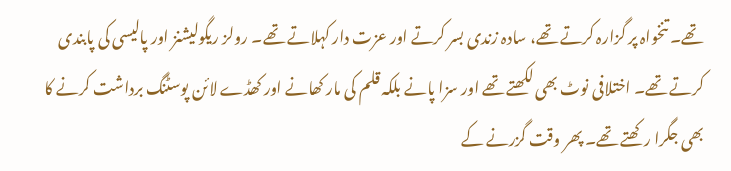تھے۔ تنخواہ پر گزارہ کرتے تھے، سادہ زندی بسر کرتے اور عزت دار کہلاتے تھے۔ رولز ریگولیشنز اور پالیسی کی پابندی کرتے تھے۔ اختلافی نوٹ بھی لکھتے تھے اور سزا پانے بلکہ قلم کی مار کھانے اور کھڈے لائن پوسٹنگ برداشت کرنے کا بھی جگرا رکھتے تھے۔ پھر وقت گزرنے کے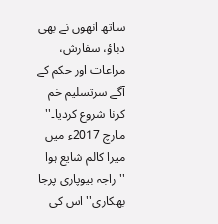ساتھ انھوں نے بھی دباؤ، سفارش، مراعات اور حکم کے آگے سرتسلیم خم کرنا شروع کردیا۔''
مارچ 2017ء میں میرا کالم شایع ہوا ''راجہ بیوپاری پرجا بھکاری'' اس کی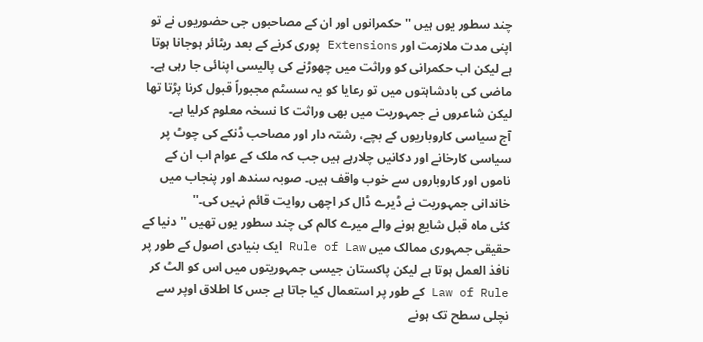چند سطور یوں ہیں ''حکمرانوں اور ان کے مصاحبوں جی حضوریوں نے تو اپنی مدت ملازمت اور Extensions پوری کرنے کے بعد ریٹائر ہوجانا ہوتا ہے لیکن اب حکمرانی کو وراثت میں چھوڑنے کی پالیسی اپنائی جا رہی ہے۔ ماضی کی بادشاہتوں میں تو رعایا کو یہ سسٹم مجبوراً قبول کرنا پڑتا تھا لیکن شاعروں نے جمہوریت میں بھی وراثت کا نسخہ معلوم کرلیا ہے۔
آج سیاسی کاروباریوں کے بچے، رشتہ دار اور مصاحب ڈنکے کی چوٹ پر سیاسی کارخانے اور دکانیں چلارہے ہیں جب کہ ملک کے عوام اب ان کے ناموں اور کاروباروں سے خوب واقف ہیں۔ صوبہ سندھ اور پنجاب میں خاندانی جمہوریت نے ڈیرے ڈال کر اچھی روایت قائم نہیں کی۔''
کئی ماہ قبل شایع ہونے والے میرے کالم کی چند سطور یوں تھیں ''دنیا کے حقیقی جمہوری ممالک میں Rule of Law ایک بنیادی اصول کے طور پر نافذ العمل ہوتا ہے لیکن پاکستان جیسی جمہوریتوں میں اس کو الٹ کر Law of Rule کے طور پر استعمال کیا جاتا ہے جس کا اطلاق اوپر سے نچلی سطح تک ہونے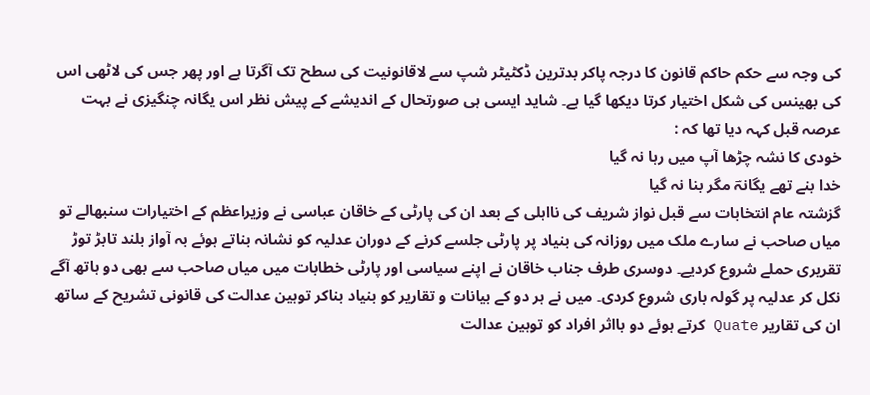کی وجہ سے حکم حاکم قانون کا درجہ پاکر بدترین ڈکٹیٹر شپ سے لاقانونیت کی سطح تک آگرتا ہے اور پھر جس کی لاٹھی اس کی بھینس کی شکل اختیار کرتا دیکھا گیا ہے۔ شاید ایسی ہی صورتحال کے اندیشے کے پیش نظر اس یگانہ چنگیزی نے بہت عرصہ قبل کہہ دیا تھا کہ :
خودی کا نشہ چڑھا آپ میں رہا نہ گیا
خدا بنے تھے یگانہؔ مگر بنا نہ گیا
گزشتہ عام انتخابات سے قبل نواز شریف کی نااہلی کے بعد ان کی پارٹی کے خاقان عباسی نے وزیراعظم کے اختیارات سنبھالے تو میاں صاحب نے سارے ملک میں روزانہ کی بنیاد پر پارٹی جلسے کرنے کے دوران عدلیہ کو نشانہ بناتے ہوئے بہ آواز بلند تابڑ توڑ تقریری حملے شروع کردیے۔ دوسری طرف جناب خاقان نے اپنے سیاسی اور پارٹی خطابات میں میاں صاحب سے بھی دو ہاتھ آگے نکل کر عدلیہ پر گولہ باری شروع کردی۔ میں نے ہر دو کے بیانات و تقاریر کو بنیاد بناکر توہین عدالت کی قانونی تشریح کے ساتھ ان کی تقاریر Quate کرتے ہوئے دو بااثر افراد کو توہین عدالت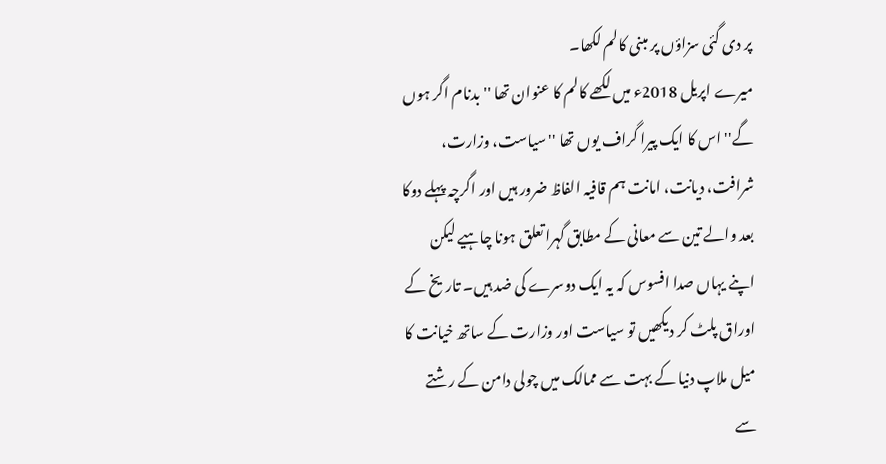پر دی گئی سزاؤں پر مبنی کالم لکھا۔
میرے اپریل 2018ء میں لکھے کالم کا عنوان تھا ''بدنام اگر ہوں گے'' اس کا ایک پیرا گراف یوں تھا ''سیاست، وزارت، شرافت، دیانت، امانت ہم قافیہ الفاظ ضرور ہیں اور اگرچہ پہلے دوکا بعد والے تین سے معانی کے مطابق گہرا تعلق ہونا چاہیے لیکن اپنے یہاں صدا افسوس کہ یہ ایک دوسرے کی ضد ہیں۔ تاریخ کے اوراق پلٹ کر دیکھیں تو سیاست اور وزارت کے ساتھ خیانت کا میل ملاپ دنیا کے بہت سے ممالک میں چولی دامن کے رشتے سے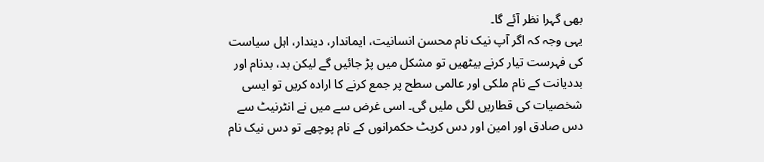بھی گہرا نظر آئے گا۔
یہی وجہ کہ اگر آپ نیک نام محسن انسانیت، ایماندار، دیندار، اہل سیاست کی فہرست تیار کرنے بیٹھیں تو مشکل میں پڑ جائیں گے لیکن بد، بدنام اور بددیانت کے نام ملکی اور عالمی سطح پر جمع کرنے کا ارادہ کریں تو ایسی شخصیات کی قطاریں لگی ملیں گی۔ اسی غرض سے میں نے انٹرنیٹ سے دس صادق اور امین اور دس کرپٹ حکمرانوں کے نام پوچھے تو دس نیک نام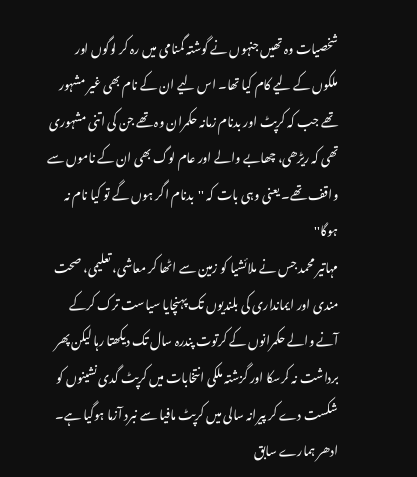شخصیات وہ تھیں جنہوں نے گوشتہ گمنامی میں رہ کر لوگوں اور ملکوں کے لیے کام کیا تھا۔ اس لیے ان کے نام بھی غیر مشہور تھے جب کہ کرپٹ اور بدنام زمانہ حکمران وہ تھے جن کی اتنی مشہوری تھی کہ ریڑھی، چھابے والے اور عام لوگ بھی ان کے ناموں سے واقف تھے۔ یعنی وہی بات کہ ''بدنام اگر ہوں گے تو کیا نام نہ ہوگا''
مہاتیر محمد جس نے ملائشیا کو زمین سے اٹھا کر معاشی، تعلیمی، صحت مندی اور ایمانداری کی بلندیوں تک پہنچایا سیاست ترک کرکے آنے والے حکمرانوں کے کرتوت پندرہ سال تک دیکھتا رہا لیکن پھر برداشت نہ کرسکا اور گزشتہ ملکی انتخابات میں کرپٹ گدی نشینوں کو شکست دے کر پیرانہ سالی میں کرپٹ مافیا سے نبرد آزما ہوگیا ہے۔ ادھر ہمارے سابق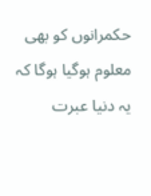حکمرانوں کو بھی معلوم ہوگیا ہوگا کہ یہ دنیا عبرت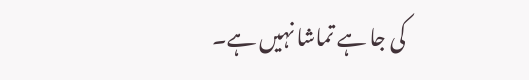کی جا ہے تماشا نہیں ہے۔